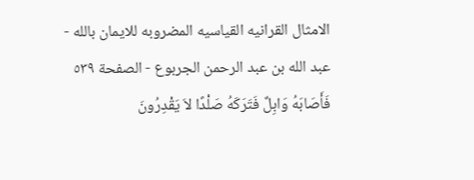الامثال القرانيه القياسيه المضروبه للايمان بالله - عبد الله بن عبد الرحمن الجربوع - الصفحة ٥٣٩
فَأَصَابَهُ وَابِلٌ فَتَرَكَهُ صَلْدًا لاَ يَقْدِرُونَ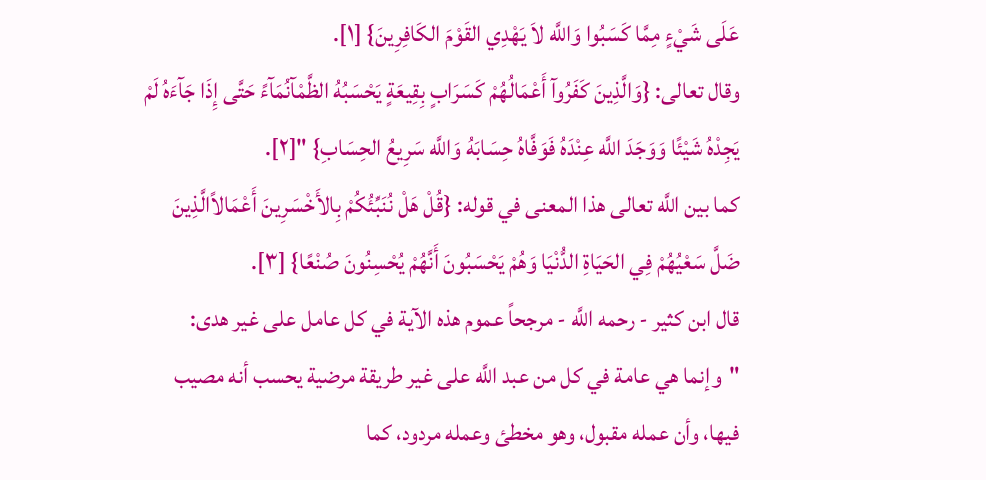عَلَى شَيْءٍ مِمَّا كَسَبُوا وَاللَّه لاَ يَهْدِي القَوْمَ الكَافِرِينَ} [١].
وقال تعالى: {وَالَّذِينَ كَفَرُوآ أَعْمَالُهُمْ كَسَرَابٍ بِقِيعَةٍ يَحْسَبُهُ الظَّمْآنُمَآءً حَتَّى إِذَا جَآءَهُ لَمْ يَجِدْهُ شَيْئًا وَوَجَدَ اللَّه عِنْدَهُ فَوَفَّاهُ حِسَابَهُ وَاللَّه سَرِيعُ الحِسَابِ} "[٢].
كما بين اللَّه تعالى هذا المعنى في قوله: {قُلْ هَلْ نُنَبِّئُكُمْ بِالأَخْسَرِينَ أَعْمَالاًالَّذِينَ ضَلَّ سَعْيُهُمْ فِي الحَيَاةِ الدُّنْيَا وَهُمْ يَحْسَبُونَ أَنَّهُمْ يُحْسِنُونَ صُنْعًا} [٣].
قال ابن كثير - رحمه اللَّه - مرجحاً عموم هذه الآية في كل عامل على غير هدى: "وإنما هي عامة في كل من عبد اللَّه على غير طريقة مرضية يحسب أنه مصيب فيها، وأن عمله مقبول، وهو مخطئ وعمله مردود، كما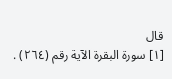قال
[١] سورة البقرة الآية رقم (٢٦٤) .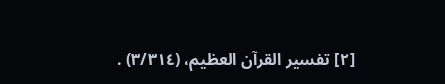[٢] تفسير القرآن العظيم، (٣/٣١٤) .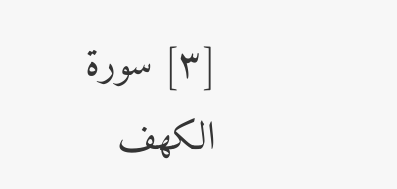[٣] سورة الكهف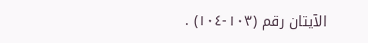الآيتان رقم (١٠٣-١٠٤) .